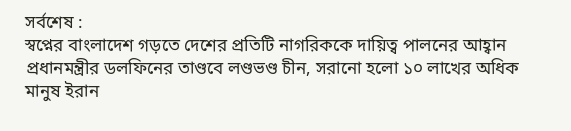সর্বশেষ :
স্বপ্নের বাংলাদেশ গড়তে দেশের প্রতিটি নাগরিককে দায়িত্ব পালনের আহ্বান প্রধানমন্ত্রীর ডলফিনের তাণ্ডবে লণ্ডভণ্ড চীন, সরানো হলো ১০ লাখের ‍অধিক মানুষ ইরান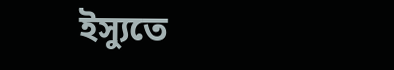ইস্যুতে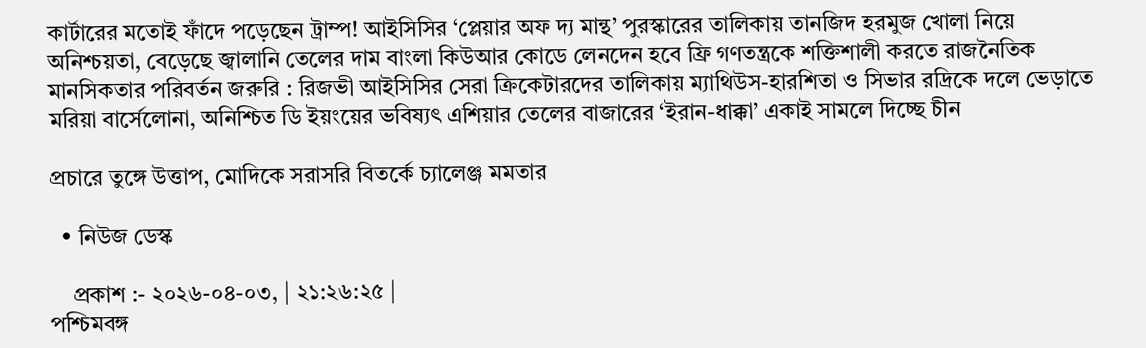কার্টারের মতোই ফাঁদে পড়েছেন ট্রাম্প! আইসিসির ‘প্লেয়ার অফ দ্য মান্থ’ পুরস্কারের তালিকায় তানজিদ হরমুজ খোলা নিয়ে অনিশ্চয়তা, বেড়েছে জ্বালানি তেলের দাম বাংলা কিউআর কোডে লেনদেন হবে ফ্রি গণতন্ত্রকে শক্তিশালী করতে রাজনৈতিক মানসিকতার পরিবর্তন জরুরি : রিজভী আইসিসির সেরা ক্রিকেটারদের তালিকায় ম্যাথিউস-হারশিতা ও সিভার রদ্রিকে দলে ভেড়াতে মরিয়া বার্সেলোনা, অনিশ্চিত ডি ইয়ংয়ের ভবিষ্যৎ এশিয়ার তেলের বাজারের ‘ইরান-ধাক্কা’ একাই সামলে দিচ্ছে চীন

প্রচারে তুঙ্গে উত্তাপ, মোদিকে সরাসরি বিতর্কে চ্যালেঞ্জ মমতার

  • নিউজ ডেস্ক

    প্রকাশ :- ২০২৬-০৪-০৩, | ২১:২৬:২৫ |
পশ্চিমবঙ্গ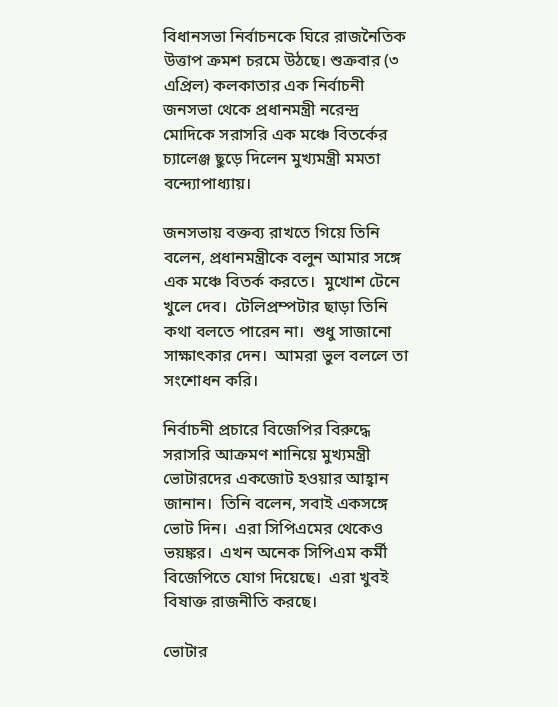বিধানসভা নির্বাচনকে ঘিরে রাজনৈতিক উত্তাপ ক্রমশ চরমে উঠছে। শুক্রবার (৩ এপ্রিল) কলকাতার এক নির্বাচনী জনসভা থেকে প্রধানমন্ত্রী নরেন্দ্র মোদিকে সরাসরি এক মঞ্চে বিতর্কের চ্যালেঞ্জ ছুড়ে দিলেন মুখ্যমন্ত্রী মমতা বন্দ্যোপাধ্যায়।

জনসভায় বক্তব্য রাখতে গিয়ে তিনি বলেন, প্রধানমন্ত্রীকে বলুন আমার সঙ্গে এক মঞ্চে বিতর্ক করতে।  মুখোশ টেনে খুলে দেব।  টেলিপ্রম্পটার ছাড়া তিনি কথা বলতে পারেন না।  শুধু সাজানো সাক্ষাৎকার দেন।  আমরা ভুল বললে তা সংশোধন করি।

নির্বাচনী প্রচারে বিজেপির বিরুদ্ধে সরাসরি আক্রমণ শানিয়ে মুখ্যমন্ত্রী ভোটারদের একজোট হওয়ার আহ্বান জানান।  তিনি বলেন, সবাই একসঙ্গে ভোট দিন।  এরা সিপিএমের থেকেও ভয়ঙ্কর।  এখন অনেক সিপিএম কর্মী বিজেপিতে যোগ দিয়েছে।  এরা খুবই বিষাক্ত রাজনীতি করছে।

ভোটার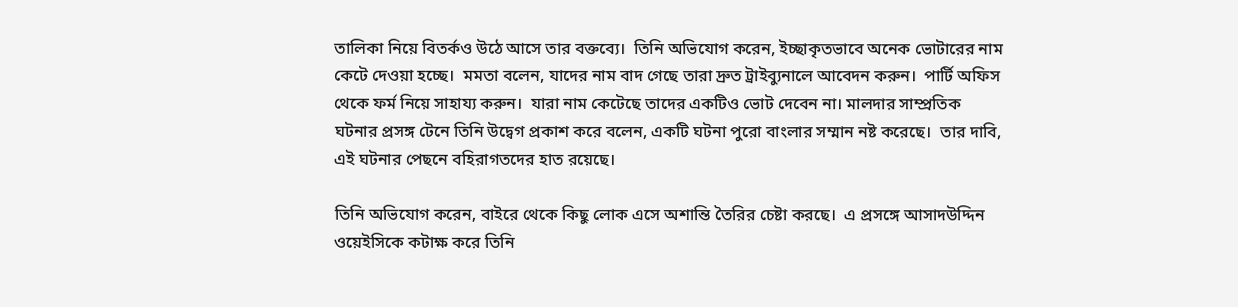তালিকা নিয়ে বিতর্কও উঠে আসে তার বক্তব্যে।  তিনি অভিযোগ করেন, ইচ্ছাকৃতভাবে অনেক ভোটারের নাম কেটে দেওয়া হচ্ছে।  মমতা বলেন, যাদের নাম বাদ গেছে তারা দ্রুত ট্রাইব্যুনালে আবেদন করুন।  পার্টি অফিস থেকে ফর্ম নিয়ে সাহায্য করুন।  যারা নাম কেটেছে তাদের একটিও ভোট দেবেন না। মালদার সাম্প্রতিক ঘটনার প্রসঙ্গ টেনে তিনি উদ্বেগ প্রকাশ করে বলেন, একটি ঘটনা পুরো বাংলার সম্মান নষ্ট করেছে।  তার দাবি, এই ঘটনার পেছনে বহিরাগতদের হাত রয়েছে।

তিনি অভিযোগ করেন, বাইরে থেকে কিছু লোক এসে অশান্তি তৈরির চেষ্টা করছে।  এ প্রসঙ্গে আসাদউদ্দিন ওয়েইসিকে কটাক্ষ করে তিনি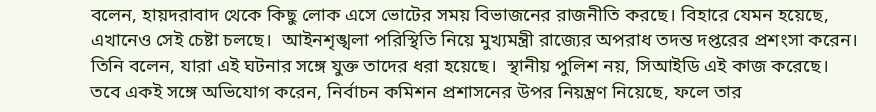বলেন, হায়দরাবাদ থেকে কিছু লোক এসে ভোটের সময় বিভাজনের রাজনীতি করছে। বিহারে যেমন হয়েছে, এখানেও সেই চেষ্টা চলছে।  আইনশৃঙ্খলা পরিস্থিতি নিয়ে মুখ্যমন্ত্রী রাজ্যের অপরাধ তদন্ত দপ্তরের প্রশংসা করেন।  তিনি বলেন, যারা এই ঘটনার সঙ্গে যুক্ত তাদের ধরা হয়েছে।  স্থানীয় পুলিশ নয়, সিআইডি এই কাজ করেছে।  তবে একই সঙ্গে অভিযোগ করেন, নির্বাচন কমিশন প্রশাসনের উপর নিয়ন্ত্রণ নিয়েছে, ফলে তার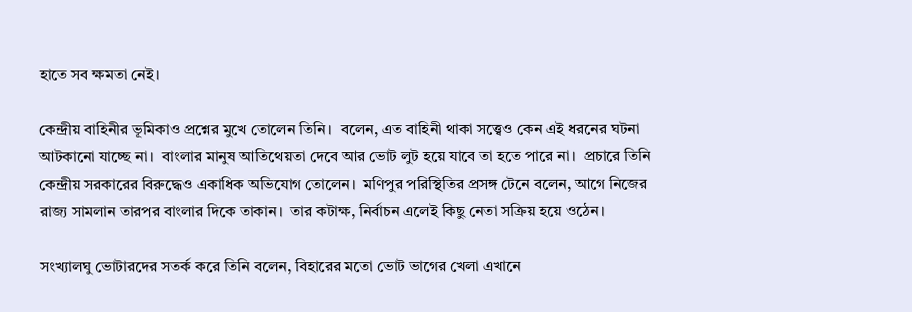হাতে সব ক্ষমতা নেই।

কেন্দ্রীয় বাহিনীর ভূমিকাও প্রশ্নের মুখে তোলেন তিনি।  বলেন, এত বাহিনী থাকা সত্ত্বেও কেন এই ধরনের ঘটনা আটকানো যাচ্ছে না।  বাংলার মানুষ আতিথেয়তা দেবে আর ভোট লুট হয়ে যাবে তা হতে পারে না।  প্রচারে তিনি কেন্দ্রীয় সরকারের বিরুদ্ধেও একাধিক অভিযোগ তোলেন।  মণিপুর পরিস্থিতির প্রসঙ্গ টেনে বলেন, আগে নিজের রাজ্য সামলান তারপর বাংলার দিকে তাকান।  তার কটাক্ষ, নির্বাচন এলেই কিছু নেতা সক্রিয় হয়ে ওঠেন।

সংখ্যালঘু ভোটারদের সতর্ক করে তিনি বলেন, বিহারের মতো ভোট ভাগের খেলা এখানে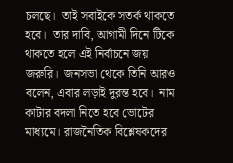চলছে।  তাই সবাইকে সতর্ক থাকতে হবে।  তার দাবি, আগামী দিনে টিকে থাকতে হলে এই নির্বাচনে জয় জরুরি।  জনসভা থেকে তিনি আরও বলেন, এবার লড়াই দুরন্ত হবে।  নাম কাটার বদলা নিতে হবে ভোটের মাধ্যমে। রাজনৈতিক বিশ্লেষকদের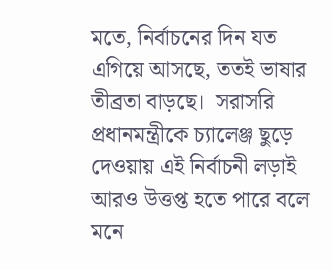মতে, নির্বাচনের দিন যত এগিয়ে আসছে, ততই ভাষার তীব্রতা বাড়ছে।  সরাসরি প্রধানমন্ত্রীকে চ্যালেঞ্জ ছুড়ে দেওয়ায় এই নির্বাচনী লড়াই আরও উত্তপ্ত হতে পারে বলে মনে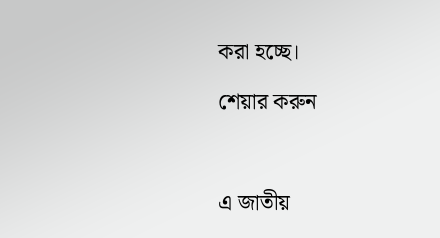করা হচ্ছে।

শেয়ার করুন



এ জাতীয়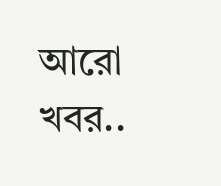আরো খবর..